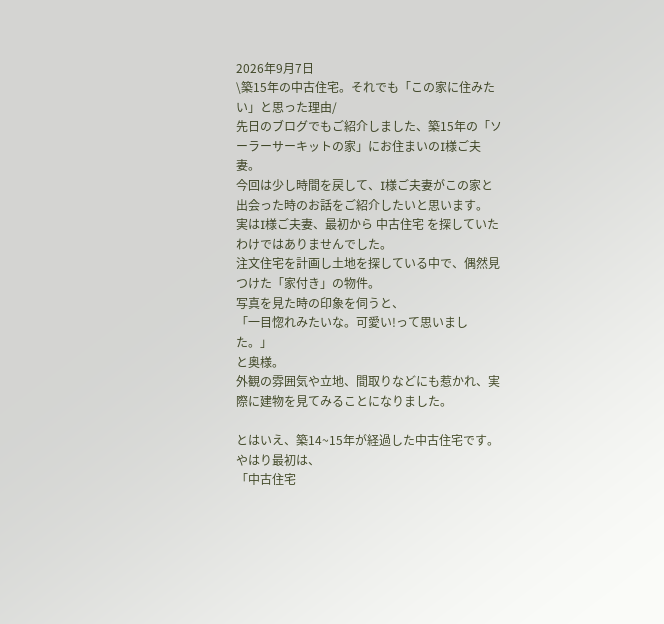2026年9月7日
\築15年の中古住宅。それでも「この家に住みたい」と思った理由/
先日のブログでもご紹介しました、築15年の「ソーラーサーキットの家」にお住まいのI様ご夫妻。
今回は少し時間を戻して、I様ご夫妻がこの家と出会った時のお話をご紹介したいと思います。
実はI様ご夫妻、最初から 中古住宅 を探していたわけではありませんでした。
注文住宅を計画し土地を探している中で、偶然見つけた「家付き」の物件。
写真を見た時の印象を伺うと、
「一目惚れみたいな。可愛い!って思いました。」
と奥様。
外観の雰囲気や立地、間取りなどにも惹かれ、実際に建物を見てみることになりました。

とはいえ、築14~15年が経過した中古住宅です。
やはり最初は、
「中古住宅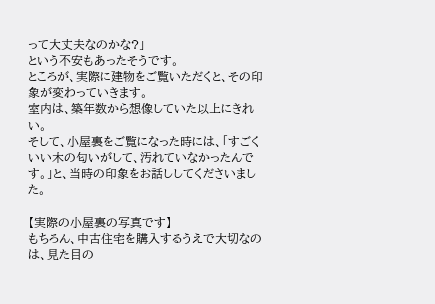って大丈夫なのかな?」
という不安もあったそうです。
ところが、実際に建物をご覧いただくと、その印象が変わっていきます。
室内は、築年数から想像していた以上にきれい。
そして、小屋裏をご覧になった時には、「すごくいい木の匂いがして、汚れていなかったんです。」と、当時の印象をお話ししてくださいました。

【実際の小屋裏の写真です】
もちろん、中古住宅を購入するうえで大切なのは、見た目の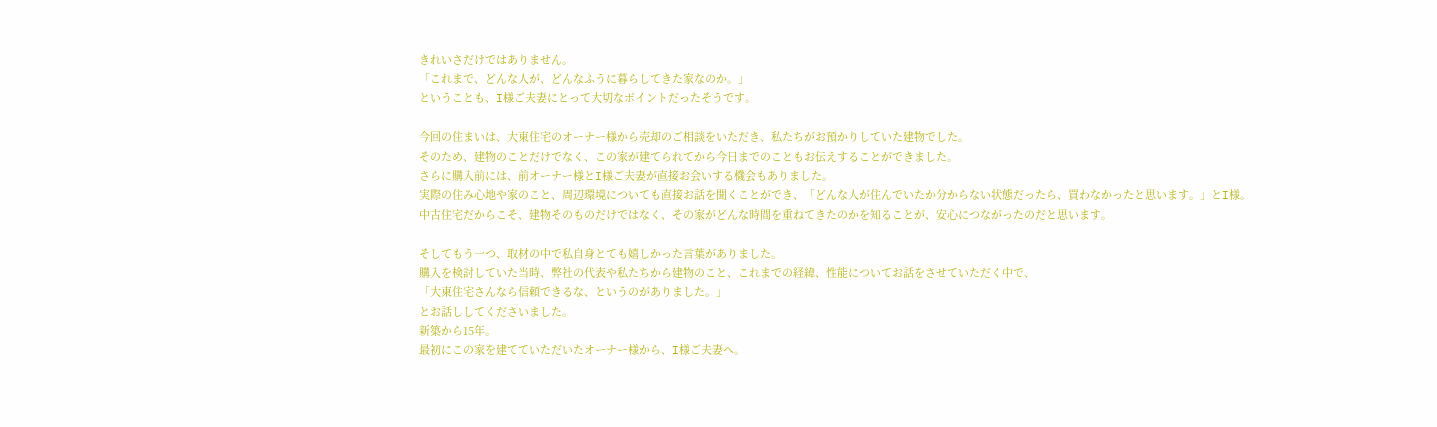きれいさだけではありません。
「これまで、どんな人が、どんなふうに暮らしてきた家なのか。」
ということも、I様ご夫妻にとって大切なポイントだったそうです。

今回の住まいは、大東住宅のオーナー様から売却のご相談をいただき、私たちがお預かりしていた建物でした。
そのため、建物のことだけでなく、この家が建てられてから今日までのこともお伝えすることができました。
さらに購入前には、前オーナー様とI様ご夫妻が直接お会いする機会もありました。
実際の住み心地や家のこと、周辺環境についても直接お話を聞くことができ、「どんな人が住んでいたか分からない状態だったら、買わなかったと思います。」とI様。
中古住宅だからこそ、建物そのものだけではなく、その家がどんな時間を重ねてきたのかを知ることが、安心につながったのだと思います。

そしてもう一つ、取材の中で私自身とても嬉しかった言葉がありました。
購入を検討していた当時、弊社の代表や私たちから建物のこと、これまでの経緯、性能についてお話をさせていただく中で、
「大東住宅さんなら信頼できるな、というのがありました。」
とお話ししてくださいました。
新築から15年。
最初にこの家を建てていただいたオーナー様から、I様ご夫妻へ。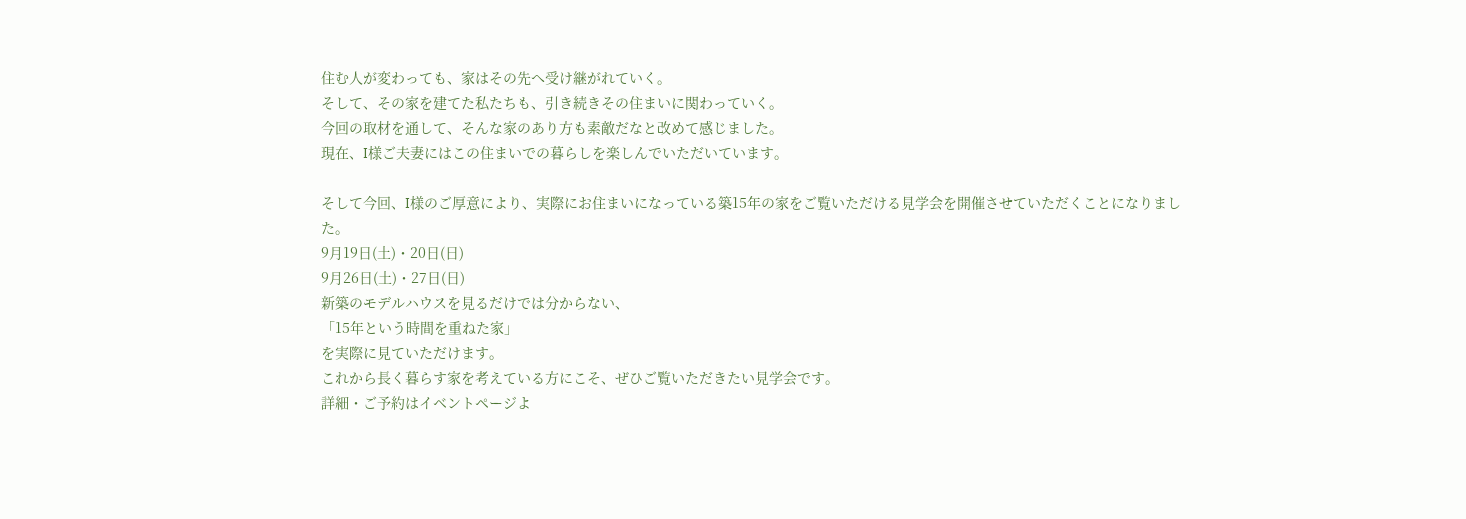住む人が変わっても、家はその先へ受け継がれていく。
そして、その家を建てた私たちも、引き続きその住まいに関わっていく。
今回の取材を通して、そんな家のあり方も素敵だなと改めて感じました。
現在、I様ご夫妻にはこの住まいでの暮らしを楽しんでいただいています。

そして今回、I様のご厚意により、実際にお住まいになっている築15年の家をご覧いただける見学会を開催させていただくことになりました。
9月19日(土)・20日(日)
9月26日(土)・27日(日)
新築のモデルハウスを見るだけでは分からない、
「15年という時間を重ねた家」
を実際に見ていただけます。
これから長く暮らす家を考えている方にこそ、ぜひご覧いただきたい見学会です。
詳細・ご予約はイベントページよ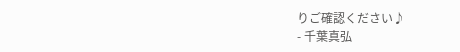りご確認ください♪
- 千葉真弘